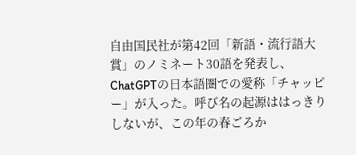自由国民社が第42回「新語・流行語大賞」のノミネート30語を発表し、ChatGPTの日本語圏での愛称「チャッピー」が入った。呼び名の起源ははっきりしないが、この年の春ごろか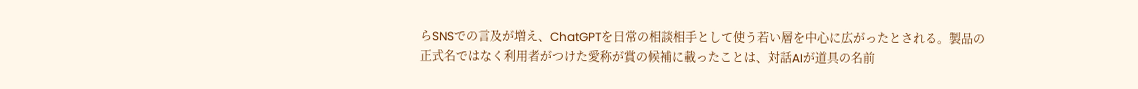らSNSでの言及が増え、ChatGPTを日常の相談相手として使う若い層を中心に広がったとされる。製品の正式名ではなく利用者がつけた愛称が賞の候補に載ったことは、対話AIが道具の名前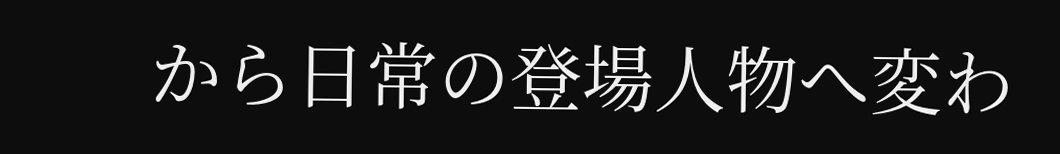から日常の登場人物へ変わ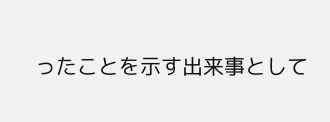ったことを示す出来事として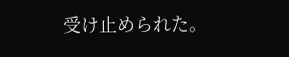受け止められた。